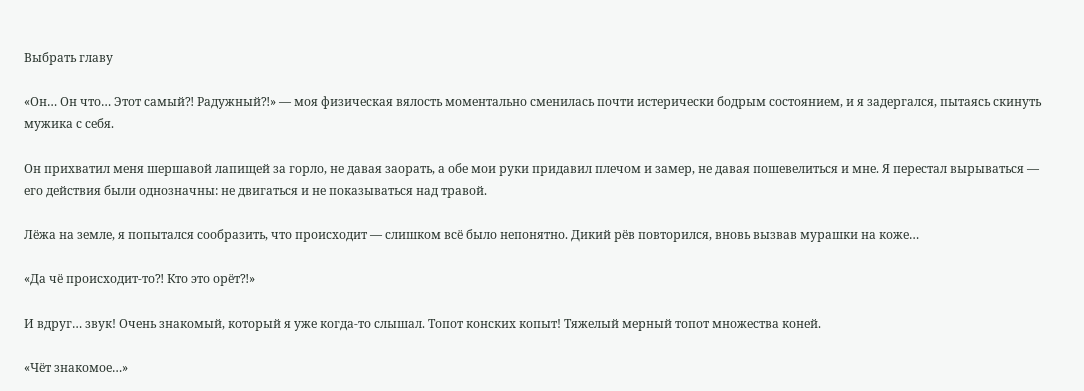Выбрать главу

«Он… Он что… Этот самый⁈ Радужный⁈» — моя физическая вялость моментально сменилась почти истерически бодрым состоянием, и я задергался, пытаясь скинуть мужика с себя.

Он прихватил меня шершавой лапищей за горло, не давая заорать, а обе мои руки придавил плечом и замер, не давая пошевелиться и мне. Я перестал вырываться — его действия были однозначны: не двигаться и не показываться над травой.

Лёжа на земле, я попытался сообразить, что происходит — слишком всё было непонятно. Дикий рёв повторился, вновь вызвав мурашки на коже…

«Да чё происходит-то⁈ Кто это орёт⁈»

И вдруг… звук! Очень знакомый, который я уже когда-то слышал. Топот конских копыт! Тяжелый мерный топот множества коней.

«Чёт знакомое…»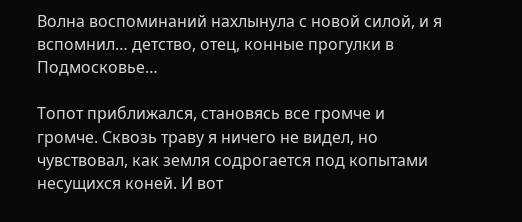Волна воспоминаний нахлынула с новой силой, и я вспомнил… детство, отец, конные прогулки в Подмосковье…

Топот приближался, становясь все громче и громче. Сквозь траву я ничего не видел, но чувствовал, как земля содрогается под копытами несущихся коней. И вот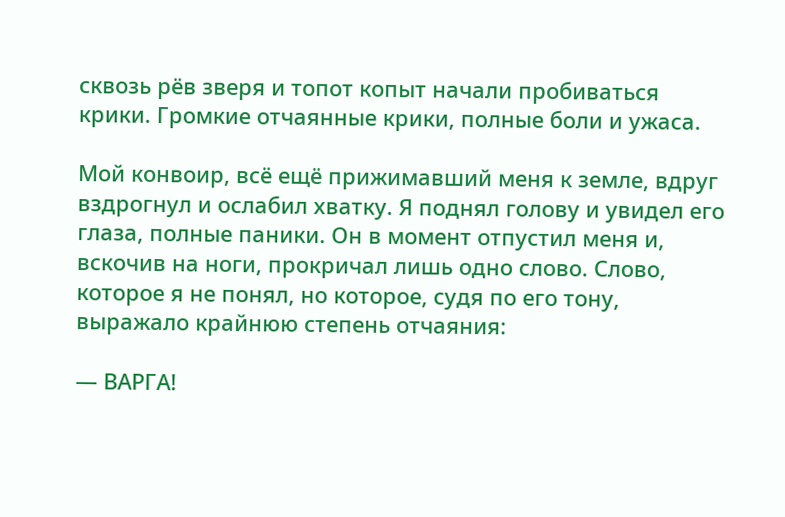сквозь рёв зверя и топот копыт начали пробиваться крики. Громкие отчаянные крики, полные боли и ужаса.

Мой конвоир, всё ещё прижимавший меня к земле, вдруг вздрогнул и ослабил хватку. Я поднял голову и увидел его глаза, полные паники. Он в момент отпустил меня и, вскочив на ноги, прокричал лишь одно слово. Слово, которое я не понял, но которое, судя по его тону, выражало крайнюю степень отчаяния:

— ВАРГА!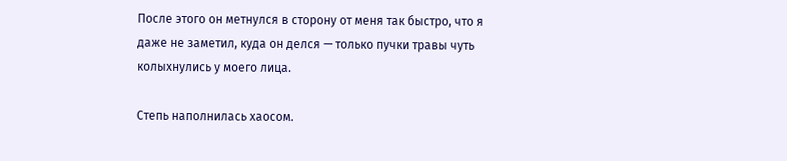После этого он метнулся в сторону от меня так быстро, что я даже не заметил, куда он делся — только пучки травы чуть колыхнулись у моего лица.

Степь наполнилась хаосом.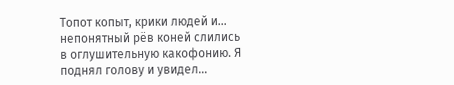Топот копыт, крики людей и… непонятный рёв коней слились в оглушительную какофонию. Я поднял голову и увидел…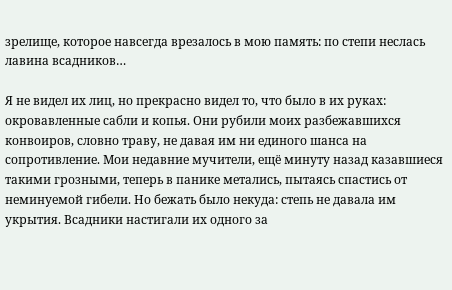зрелище, которое навсегда врезалось в мою память: по степи неслась лавина всадников…

Я не видел их лиц, но прекрасно видел то, что было в их руках: окровавленные сабли и копья. Они рубили моих разбежавшихся конвоиров, словно траву, не давая им ни единого шанса на сопротивление. Мои недавние мучители, ещё минуту назад казавшиеся такими грозными, теперь в панике метались, пытаясь спастись от неминуемой гибели. Но бежать было некуда: степь не давала им укрытия. Всадники настигали их одного за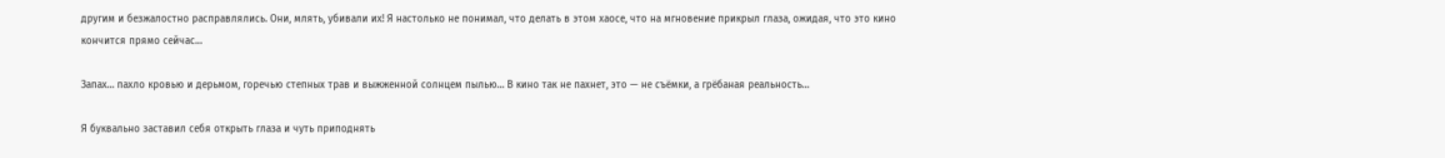другим и безжалостно расправлялись. Они, млять, убивали их! Я настолько не понимал, что делать в этом хаосе, что на мгновение прикрыл глаза, ожидая, что это кино кончится прямо сейчас…

Запах… пахло кровью и дерьмом, горечью степных трав и выжженной солнцем пылью… В кино так не пахнет, это — не съёмки, а грёбаная реальность…

Я буквально заставил себя открыть глаза и чуть приподнять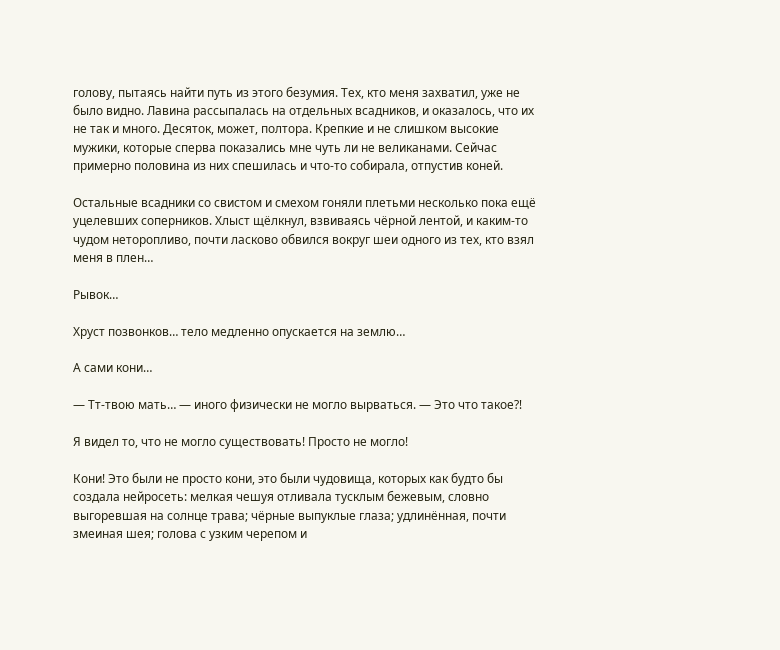голову, пытаясь найти путь из этого безумия. Тех, кто меня захватил, уже не было видно. Лавина рассыпалась на отдельных всадников, и оказалось, что их не так и много. Десяток, может, полтора. Крепкие и не слишком высокие мужики, которые сперва показались мне чуть ли не великанами. Сейчас примерно половина из них спешилась и что-то собирала, отпустив коней.

Остальные всадники со свистом и смехом гоняли плетьми несколько пока ещё уцелевших соперников. Хлыст щёлкнул, взвиваясь чёрной лентой, и каким-то чудом неторопливо, почти ласково обвился вокруг шеи одного из тех, кто взял меня в плен…

Рывок…

Хруст позвонков… тело медленно опускается на землю…

А сами кони…

— Тт-твою мать… — иного физически не могло вырваться. — Это что такое⁈

Я видел то, что не могло существовать! Просто не могло!

Кони! Это были не просто кони, это были чудовища, которых как будто бы создала нейросеть: мелкая чешуя отливала тусклым бежевым, словно выгоревшая на солнце трава; чёрные выпуклые глаза; удлинённая, почти змеиная шея; голова с узким черепом и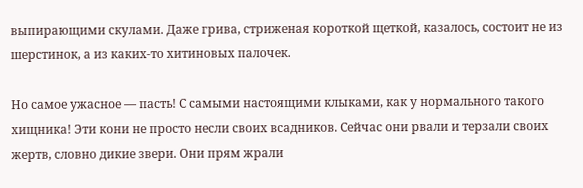выпирающими скулами. Даже грива, стриженая короткой щеткой, казалось, состоит не из шерстинок, а из каких-то хитиновых палочек.

Но самое ужасное — пасть! С самыми настоящими клыками, как у нормального такого хищника! Эти кони не просто несли своих всадников. Сейчас они рвали и терзали своих жертв, словно дикие звери. Они прям жрали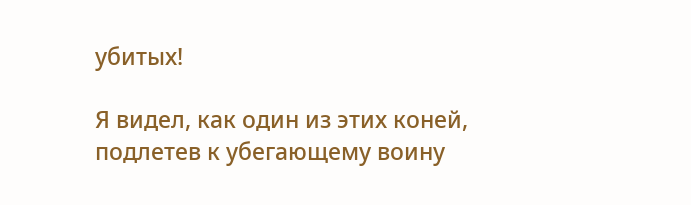убитых!

Я видел, как один из этих коней, подлетев к убегающему воину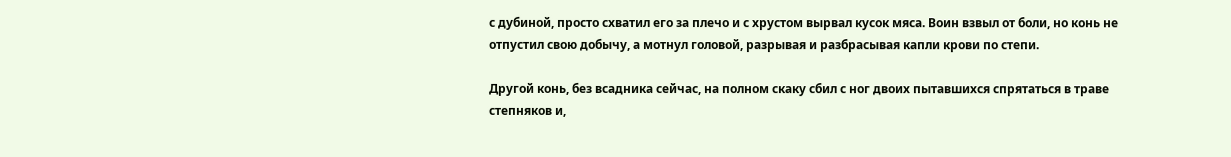с дубиной, просто схватил его за плечо и с хрустом вырвал кусок мяса. Воин взвыл от боли, но конь не отпустил свою добычу, а мотнул головой, разрывая и разбрасывая капли крови по степи.

Другой конь, без всадника сейчас, на полном скаку сбил с ног двоих пытавшихся спрятаться в траве степняков и,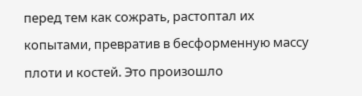перед тем как сожрать, растоптал их копытами, превратив в бесформенную массу плоти и костей. Это произошло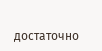достаточно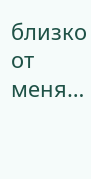близко от меня…